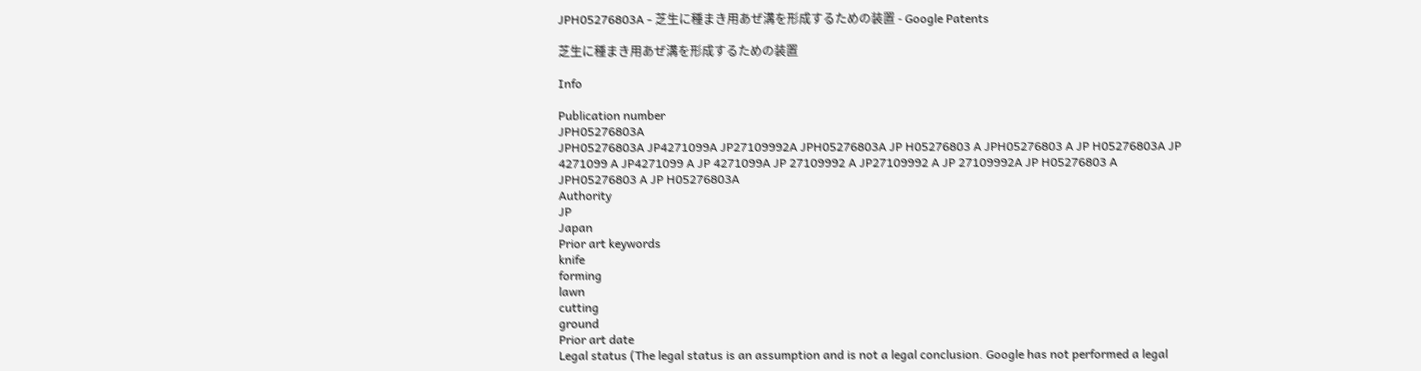JPH05276803A - 芝生に種まき用あぜ溝を形成するための装置 - Google Patents

芝生に種まき用あぜ溝を形成するための装置

Info

Publication number
JPH05276803A
JPH05276803A JP4271099A JP27109992A JPH05276803A JP H05276803 A JPH05276803 A JP H05276803A JP 4271099 A JP4271099 A JP 4271099A JP 27109992 A JP27109992 A JP 27109992A JP H05276803 A JPH05276803 A JP H05276803A
Authority
JP
Japan
Prior art keywords
knife
forming
lawn
cutting
ground
Prior art date
Legal status (The legal status is an assumption and is not a legal conclusion. Google has not performed a legal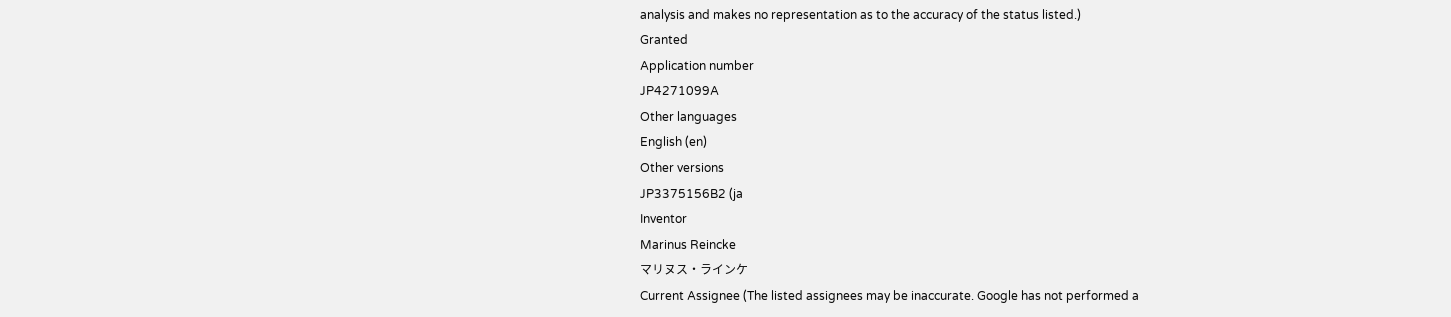analysis and makes no representation as to the accuracy of the status listed.)
Granted
Application number
JP4271099A
Other languages
English (en)
Other versions
JP3375156B2 (ja
Inventor
Marinus Reincke
マリヌス・ラインケ
Current Assignee (The listed assignees may be inaccurate. Google has not performed a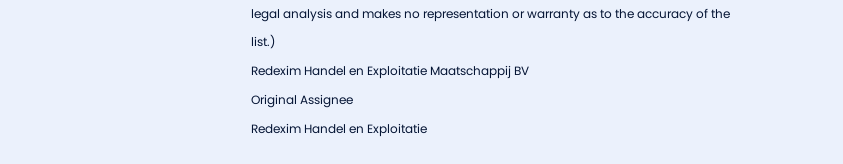legal analysis and makes no representation or warranty as to the accuracy of the list.)
Redexim Handel en Exploitatie Maatschappij BV
Original Assignee
Redexim Handel en Exploitatie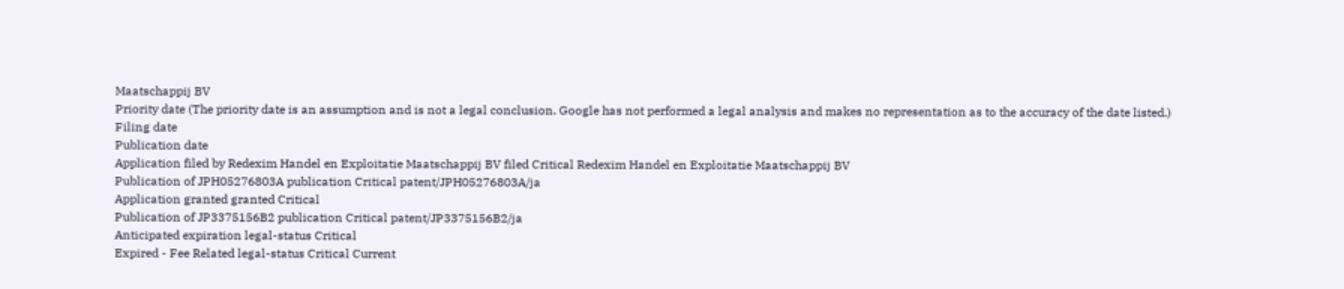Maatschappij BV
Priority date (The priority date is an assumption and is not a legal conclusion. Google has not performed a legal analysis and makes no representation as to the accuracy of the date listed.)
Filing date
Publication date
Application filed by Redexim Handel en Exploitatie Maatschappij BV filed Critical Redexim Handel en Exploitatie Maatschappij BV
Publication of JPH05276803A publication Critical patent/JPH05276803A/ja
Application granted granted Critical
Publication of JP3375156B2 publication Critical patent/JP3375156B2/ja
Anticipated expiration legal-status Critical
Expired - Fee Related legal-status Critical Current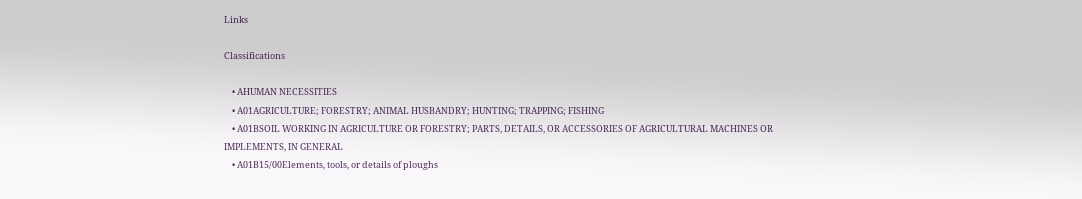Links

Classifications

    • AHUMAN NECESSITIES
    • A01AGRICULTURE; FORESTRY; ANIMAL HUSBANDRY; HUNTING; TRAPPING; FISHING
    • A01BSOIL WORKING IN AGRICULTURE OR FORESTRY; PARTS, DETAILS, OR ACCESSORIES OF AGRICULTURAL MACHINES OR IMPLEMENTS, IN GENERAL
    • A01B15/00Elements, tools, or details of ploughs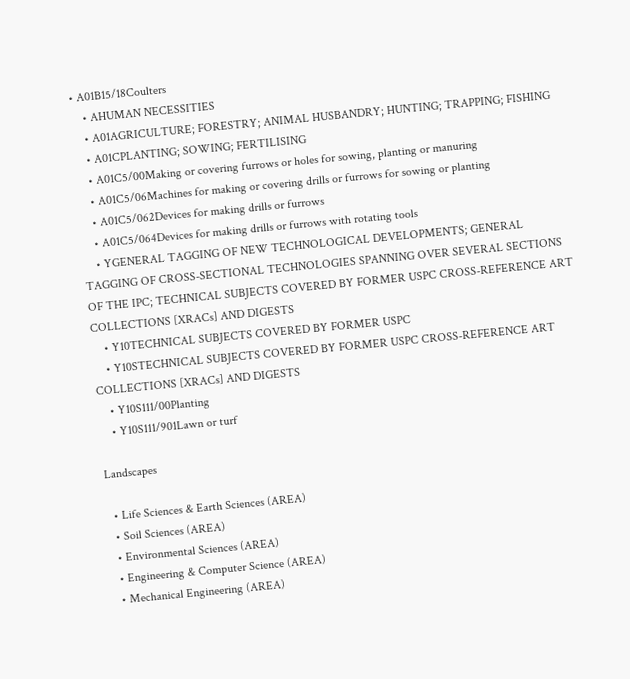• A01B15/18Coulters
    • AHUMAN NECESSITIES
    • A01AGRICULTURE; FORESTRY; ANIMAL HUSBANDRY; HUNTING; TRAPPING; FISHING
    • A01CPLANTING; SOWING; FERTILISING
    • A01C5/00Making or covering furrows or holes for sowing, planting or manuring
    • A01C5/06Machines for making or covering drills or furrows for sowing or planting
    • A01C5/062Devices for making drills or furrows
    • A01C5/064Devices for making drills or furrows with rotating tools
    • YGENERAL TAGGING OF NEW TECHNOLOGICAL DEVELOPMENTS; GENERAL TAGGING OF CROSS-SECTIONAL TECHNOLOGIES SPANNING OVER SEVERAL SECTIONS OF THE IPC; TECHNICAL SUBJECTS COVERED BY FORMER USPC CROSS-REFERENCE ART COLLECTIONS [XRACs] AND DIGESTS
    • Y10TECHNICAL SUBJECTS COVERED BY FORMER USPC
    • Y10STECHNICAL SUBJECTS COVERED BY FORMER USPC CROSS-REFERENCE ART COLLECTIONS [XRACs] AND DIGESTS
    • Y10S111/00Planting
    • Y10S111/901Lawn or turf

Landscapes

  • Life Sciences & Earth Sciences (AREA)
  • Soil Sciences (AREA)
  • Environmental Sciences (AREA)
  • Engineering & Computer Science (AREA)
  • Mechanical Engineering (AREA)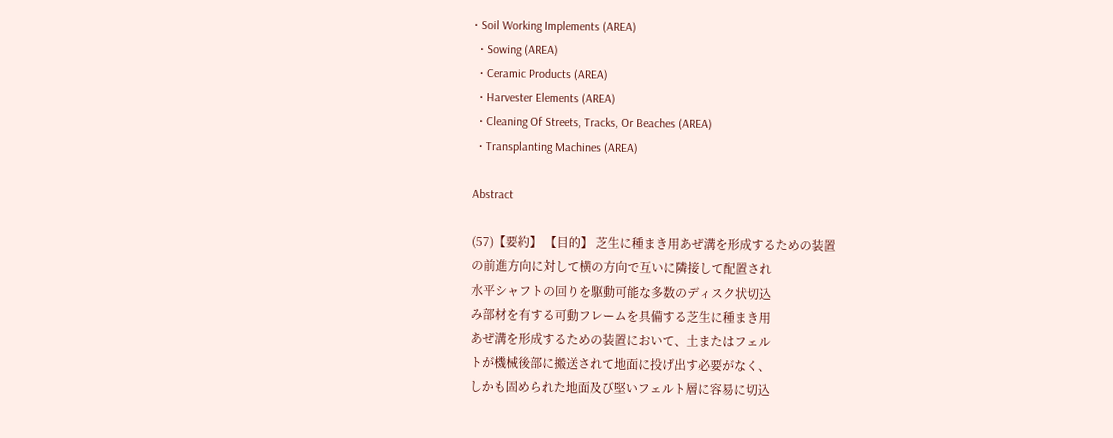• Soil Working Implements (AREA)
  • Sowing (AREA)
  • Ceramic Products (AREA)
  • Harvester Elements (AREA)
  • Cleaning Of Streets, Tracks, Or Beaches (AREA)
  • Transplanting Machines (AREA)

Abstract

(57)【要約】 【目的】 芝生に種まき用あぜ溝を形成するための装置
の前進方向に対して横の方向で互いに隣接して配置され
水平シャフトの回りを駆動可能な多数のディスク状切込
み部材を有する可動フレームを具備する芝生に種まき用
あぜ溝を形成するための装置において、土またはフェル
トが機械後部に搬送されて地面に投げ出す必要がなく、
しかも固められた地面及び堅いフェルト層に容易に切込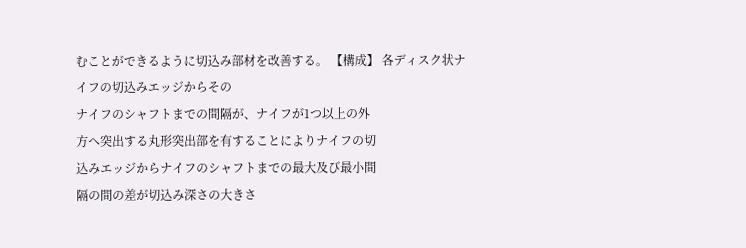むことができるように切込み部材を改善する。 【構成】 各ディスク状ナイフの切込みエッジからその
ナイフのシャフトまでの間隔が、ナイフが1つ以上の外
方へ突出する丸形突出部を有することによりナイフの切
込みエッジからナイフのシャフトまでの最大及び最小間
隔の間の差が切込み深さの大きさ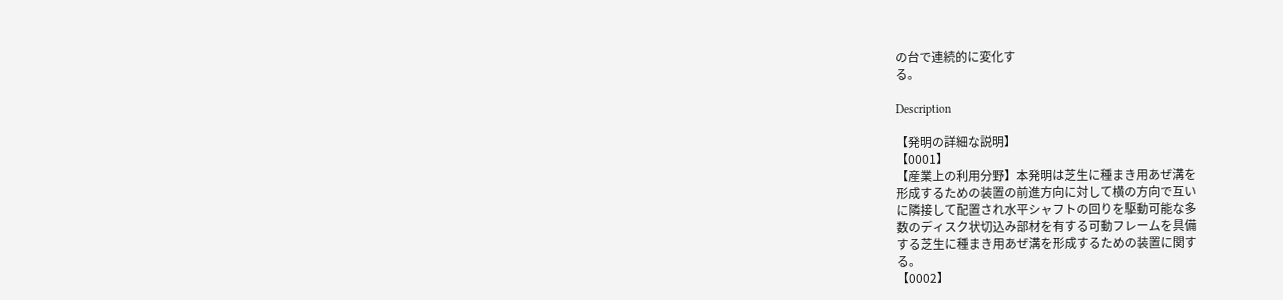の台で連続的に変化す
る。

Description

【発明の詳細な説明】
【0001】
【産業上の利用分野】本発明は芝生に種まき用あぜ溝を
形成するための装置の前進方向に対して横の方向で互い
に隣接して配置され水平シャフトの回りを駆動可能な多
数のディスク状切込み部材を有する可動フレームを具備
する芝生に種まき用あぜ溝を形成するための装置に関す
る。
【0002】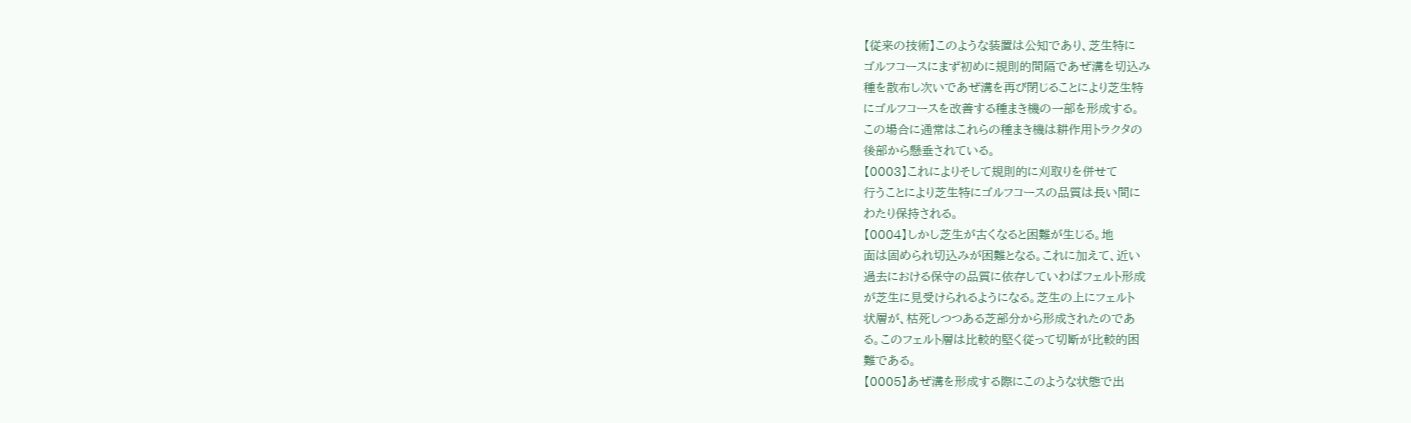【従来の技術】このような装置は公知であり、芝生特に
ゴルフコースにまず初めに規則的間隔であぜ溝を切込み
種を散布し次いであぜ溝を再び閉じることにより芝生特
にゴルフコースを改善する種まき機の一部を形成する。
この場合に通常はこれらの種まき機は耕作用トラクタの
後部から懸垂されている。
【0003】これによりそして規則的に刈取りを併せて
行うことにより芝生特にゴルフコースの品質は長い間に
わたり保持される。
【0004】しかし芝生が古くなると困難が生じる。地
面は固められ切込みが困難となる。これに加えて、近い
過去における保守の品質に依存していわばフェルト形成
が芝生に見受けられるようになる。芝生の上にフェルト
状層が、枯死しつつある芝部分から形成されたのであ
る。このフェルト層は比較的堅く従って切断が比較的困
難である。
【0005】あぜ溝を形成する際にこのような状態で出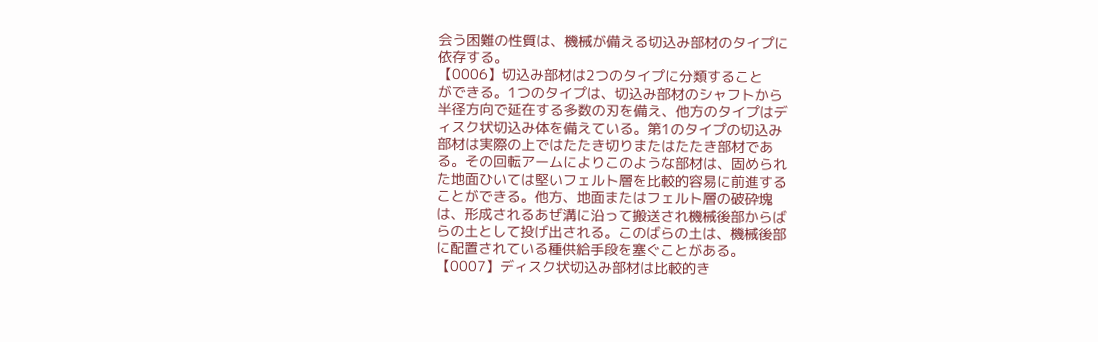会う困難の性質は、機械が備える切込み部材のタイプに
依存する。
【0006】切込み部材は2つのタイプに分類すること
ができる。1つのタイプは、切込み部材のシャフトから
半径方向で延在する多数の刃を備え、他方のタイプはデ
ィスク状切込み体を備えている。第1のタイプの切込み
部材は実際の上ではたたき切りまたはたたき部材であ
る。その回転アームによりこのような部材は、固められ
た地面ひいては堅いフェルト層を比較的容易に前進する
ことができる。他方、地面またはフェルト層の破砕塊
は、形成されるあぜ溝に沿って搬送され機械後部からば
らの土として投げ出される。このばらの土は、機械後部
に配置されている種供給手段を塞ぐことがある。
【0007】ディスク状切込み部材は比較的き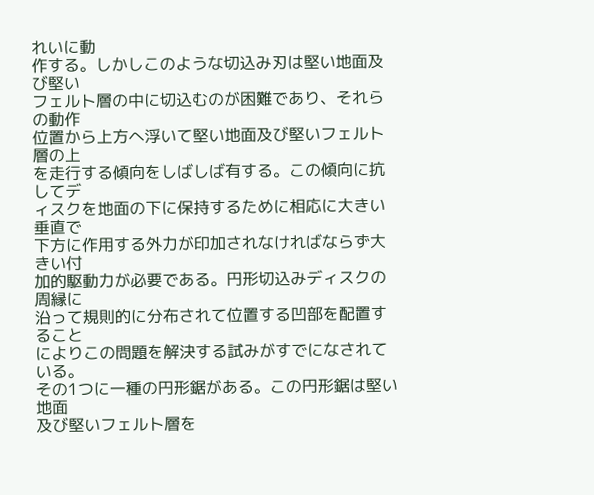れいに動
作する。しかしこのような切込み刃は堅い地面及び堅い
フェルト層の中に切込むのが困難であり、それらの動作
位置から上方へ浮いて堅い地面及び堅いフェルト層の上
を走行する傾向をしばしば有する。この傾向に抗してデ
ィスクを地面の下に保持するために相応に大きい垂直で
下方に作用する外力が印加されなければならず大きい付
加的駆動力が必要である。円形切込みディスクの周縁に
沿って規則的に分布されて位置する凹部を配置すること
によりこの問題を解決する試みがすでになされている。
その1つに一種の円形鋸がある。この円形鋸は堅い地面
及び堅いフェルト層を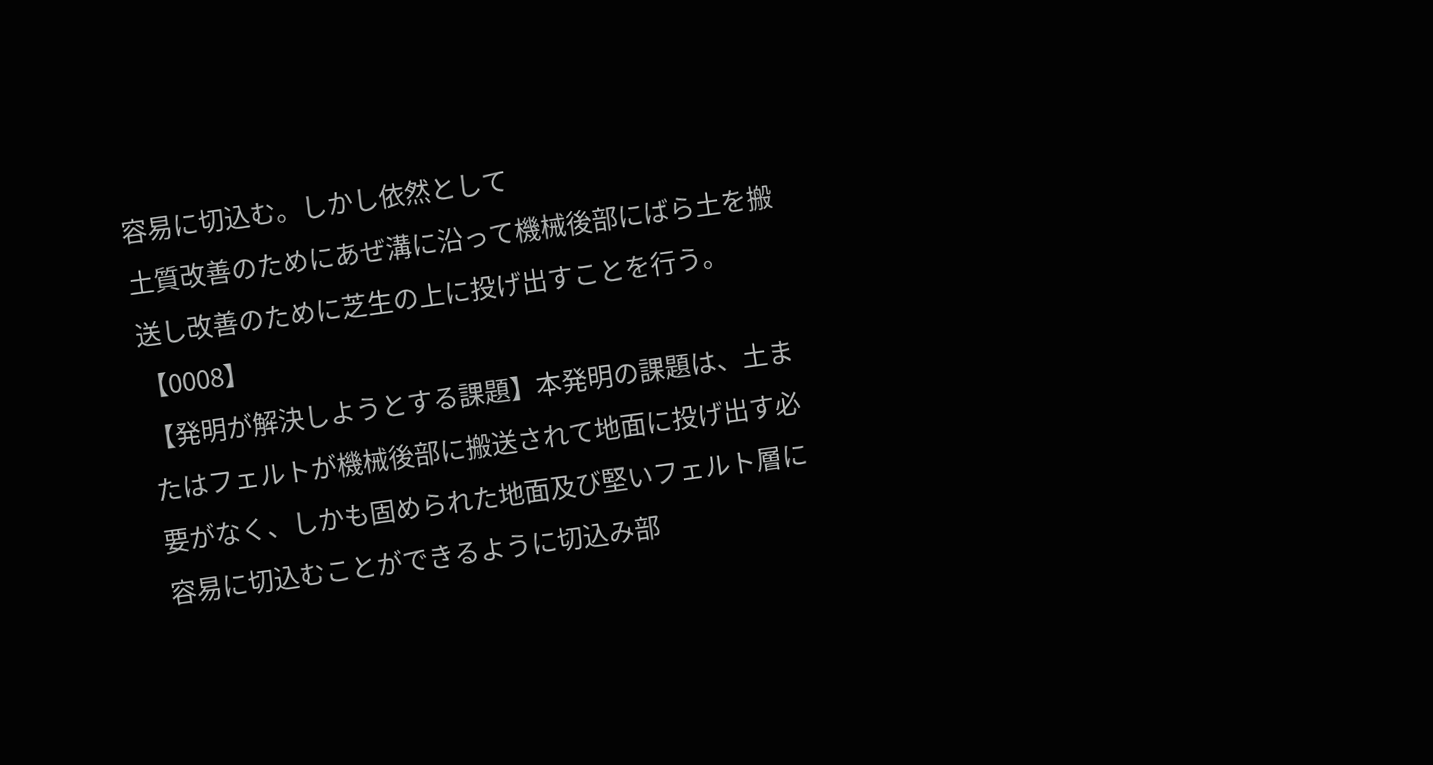容易に切込む。しかし依然として
土質改善のためにあぜ溝に沿って機械後部にばら土を搬
送し改善のために芝生の上に投げ出すことを行う。
【0008】
【発明が解決しようとする課題】本発明の課題は、土ま
たはフェルトが機械後部に搬送されて地面に投げ出す必
要がなく、しかも固められた地面及び堅いフェルト層に
容易に切込むことができるように切込み部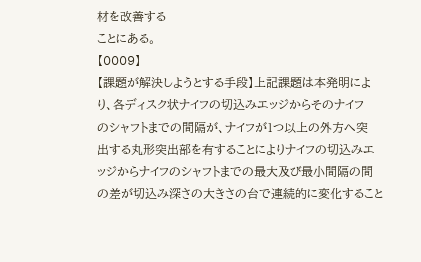材を改善する
ことにある。
【0009】
【課題が解決しようとする手段】上記課題は本発明によ
り、各ディスク状ナイフの切込みエッジからそのナイフ
のシャフトまでの間隔が、ナイフが1つ以上の外方へ突
出する丸形突出部を有することによりナイフの切込みエ
ッジからナイフのシャフトまでの最大及び最小間隔の間
の差が切込み深さの大きさの台で連続的に変化すること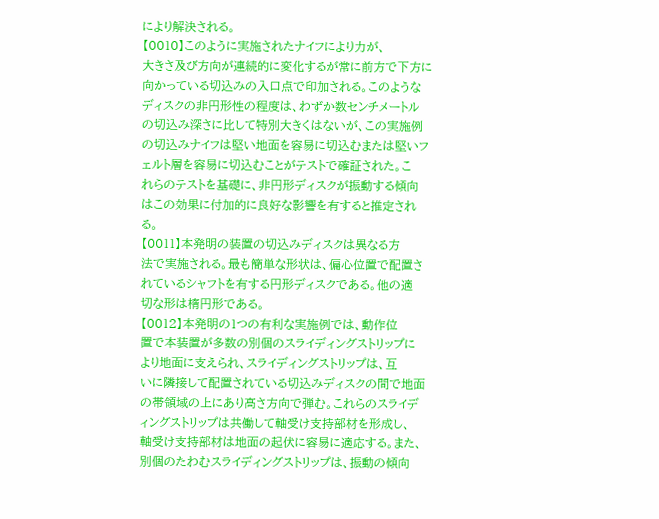により解決される。
【0010】このように実施されたナイフにより力が、
大きさ及び方向が連続的に変化するが常に前方で下方に
向かっている切込みの入口点で印加される。このような
ディスクの非円形性の程度は、わずか数センチメートル
の切込み深さに比して特別大きくはないが、この実施例
の切込みナイフは堅い地面を容易に切込むまたは堅いフ
ェルト層を容易に切込むことがテストで確証された。こ
れらのテストを基礎に、非円形ディスクが振動する傾向
はこの効果に付加的に良好な影響を有すると推定され
る。
【0011】本発明の装置の切込みディスクは異なる方
法で実施される。最も簡単な形状は、偏心位置で配置さ
れているシャフトを有する円形ディスクである。他の適
切な形は楕円形である。
【0012】本発明の1つの有利な実施例では、動作位
置で本装置が多数の別個のスライディングストリップに
より地面に支えられ、スライディングストリップは、互
いに隣接して配置されている切込みディスクの間で地面
の帯領域の上にあり高さ方向で弾む。これらのスライデ
ィングストリップは共働して軸受け支持部材を形成し、
軸受け支持部材は地面の起伏に容易に適応する。また、
別個のたわむスライディングストリップは、振動の傾向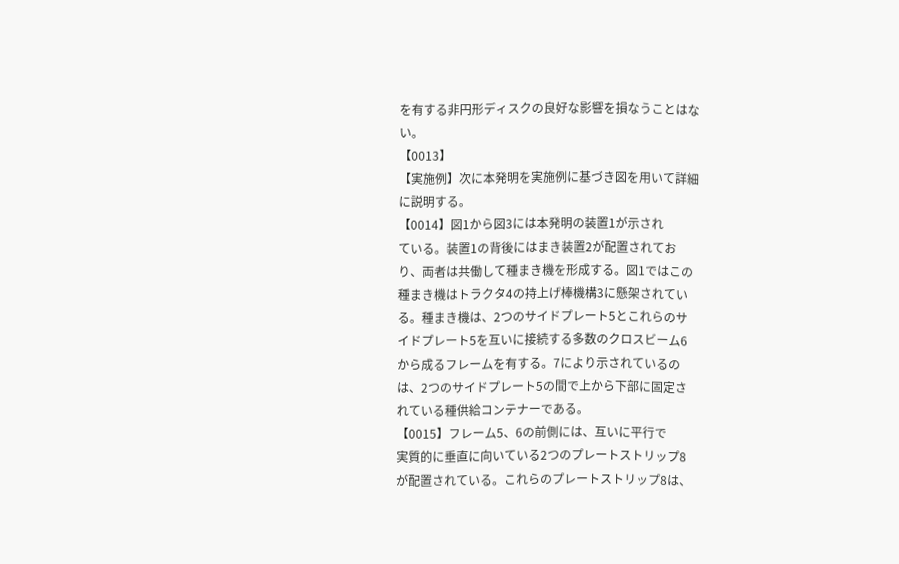を有する非円形ディスクの良好な影響を損なうことはな
い。
【0013】
【実施例】次に本発明を実施例に基づき図を用いて詳細
に説明する。
【0014】図1から図3には本発明の装置1が示され
ている。装置1の背後にはまき装置2が配置されてお
り、両者は共働して種まき機を形成する。図1ではこの
種まき機はトラクタ4の持上げ棒機構3に懸架されてい
る。種まき機は、2つのサイドプレート5とこれらのサ
イドプレート5を互いに接続する多数のクロスビーム6
から成るフレームを有する。7により示されているの
は、2つのサイドプレート5の間で上から下部に固定さ
れている種供給コンテナーである。
【0015】フレーム5、6の前側には、互いに平行で
実質的に垂直に向いている2つのプレートストリップ8
が配置されている。これらのプレートストリップ8は、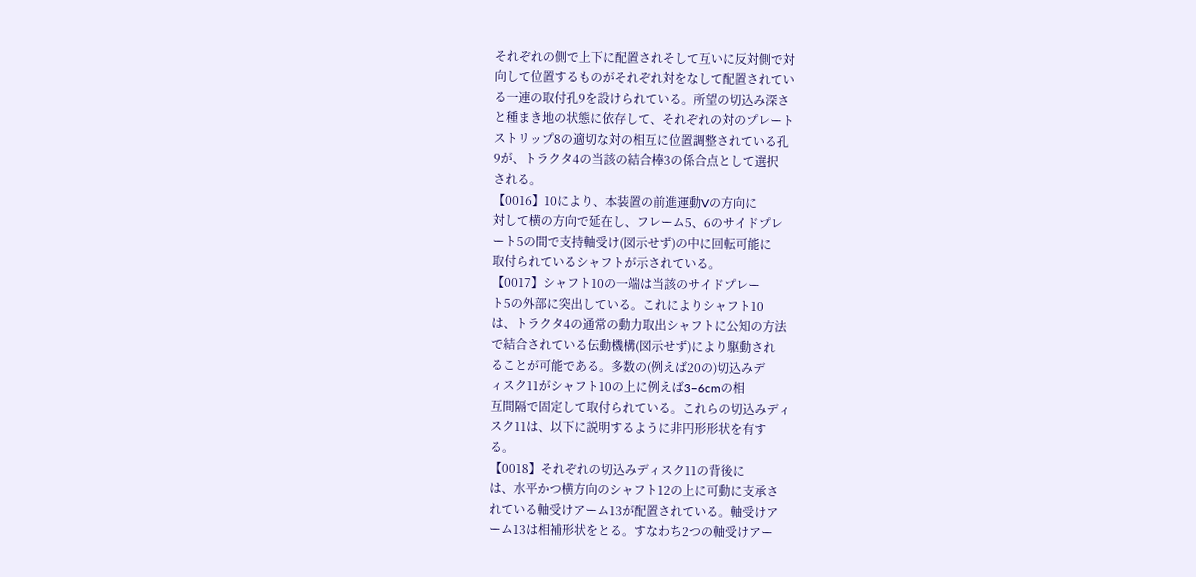それぞれの側で上下に配置されそして互いに反対側で対
向して位置するものがそれぞれ対をなして配置されてい
る一連の取付孔9を設けられている。所望の切込み深さ
と種まき地の状態に依存して、それぞれの対のプレート
ストリップ8の適切な対の相互に位置調整されている孔
9が、トラクタ4の当該の結合棒3の係合点として選択
される。
【0016】10により、本装置の前進運動Vの方向に
対して横の方向で延在し、フレーム5、6のサイドプレ
ート5の間で支持軸受け(図示せず)の中に回転可能に
取付られているシャフトが示されている。
【0017】シャフト10の一端は当該のサイドプレー
ト5の外部に突出している。これによりシャフト10
は、トラクタ4の通常の動力取出シャフトに公知の方法
で結合されている伝動機構(図示せず)により駆動され
ることが可能である。多数の(例えば20の)切込みデ
ィスク11がシャフト10の上に例えば3−6cmの相
互間隔で固定して取付られている。これらの切込みディ
スク11は、以下に説明するように非円形形状を有す
る。
【0018】それぞれの切込みディスク11の背後に
は、水平かつ横方向のシャフト12の上に可動に支承さ
れている軸受けアーム13が配置されている。軸受けア
ーム13は相補形状をとる。すなわち2つの軸受けアー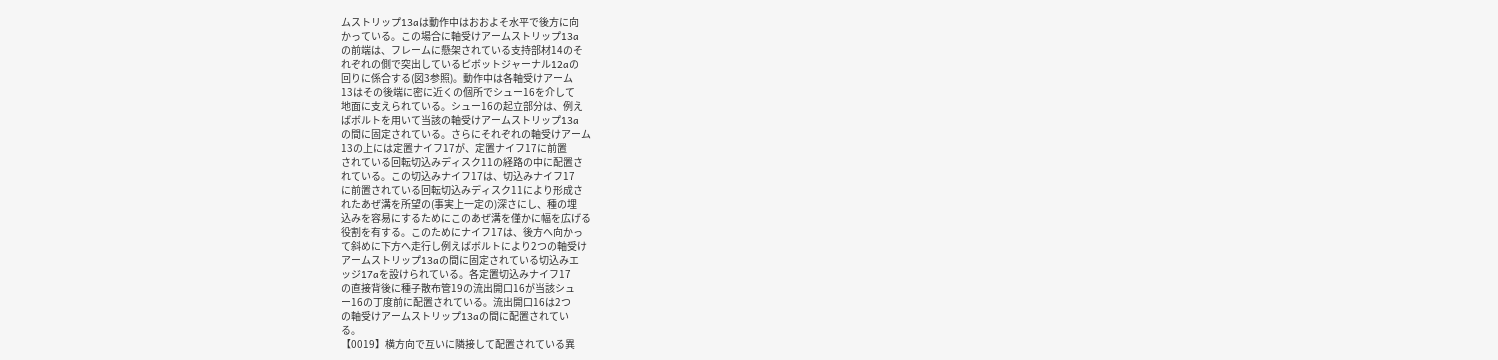ムストリップ13aは動作中はおおよそ水平で後方に向
かっている。この場合に軸受けアームストリップ13a
の前端は、フレームに懸架されている支持部材14のそ
れぞれの側で突出しているピボットジャーナル12aの
回りに係合する(図3参照)。動作中は各軸受けアーム
13はその後端に密に近くの個所でシュー16を介して
地面に支えられている。シュー16の起立部分は、例え
ばボルトを用いて当該の軸受けアームストリップ13a
の間に固定されている。さらにそれぞれの軸受けアーム
13の上には定置ナイフ17が、定置ナイフ17に前置
されている回転切込みディスク11の経路の中に配置さ
れている。この切込みナイフ17は、切込みナイフ17
に前置されている回転切込みディスク11により形成さ
れたあぜ溝を所望の(事実上一定の)深さにし、種の埋
込みを容易にするためにこのあぜ溝を僅かに幅を広げる
役割を有する。このためにナイフ17は、後方へ向かっ
て斜めに下方へ走行し例えばボルトにより2つの軸受け
アームストリップ13aの間に固定されている切込みエ
ッジ17aを設けられている。各定置切込みナイフ17
の直接背後に種子散布管19の流出開口16が当該シュ
ー16の丁度前に配置されている。流出開口16は2つ
の軸受けアームストリップ13aの間に配置されてい
る。
【0019】横方向で互いに隣接して配置されている異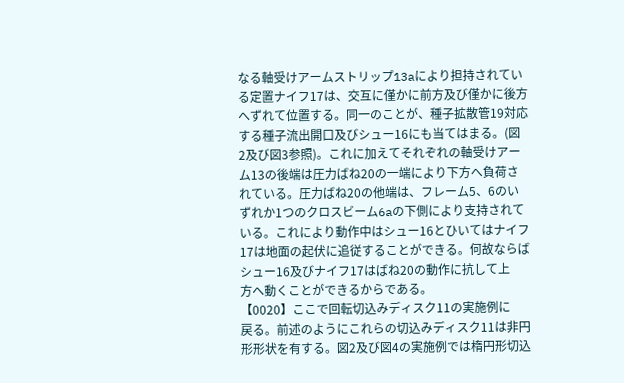なる軸受けアームストリップ13aにより担持されてい
る定置ナイフ17は、交互に僅かに前方及び僅かに後方
へずれて位置する。同一のことが、種子拡散管19対応
する種子流出開口及びシュー16にも当てはまる。(図
2及び図3参照)。これに加えてそれぞれの軸受けアー
ム13の後端は圧力ばね20の一端により下方へ負荷さ
れている。圧力ばね20の他端は、フレーム5、6のい
ずれか1つのクロスビーム6aの下側により支持されて
いる。これにより動作中はシュー16とひいてはナイフ
17は地面の起伏に追従することができる。何故ならば
シュー16及びナイフ17はばね20の動作に抗して上
方へ動くことができるからである。
【0020】ここで回転切込みディスク11の実施例に
戻る。前述のようにこれらの切込みディスク11は非円
形形状を有する。図2及び図4の実施例では楕円形切込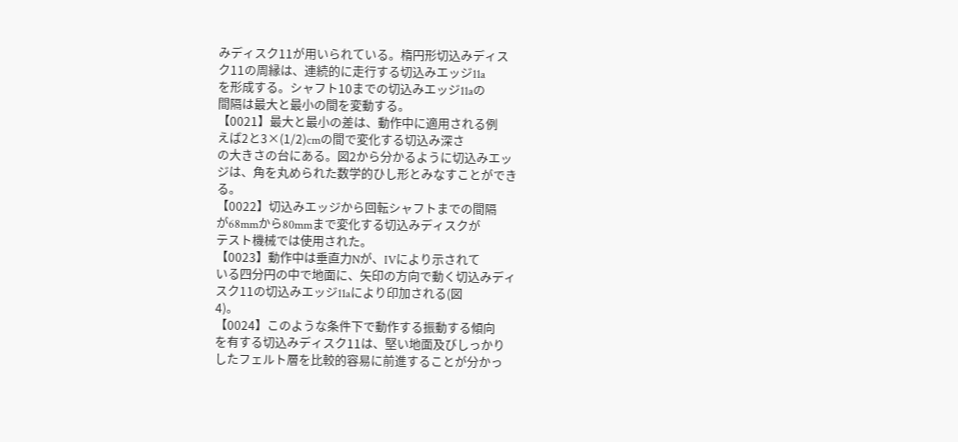みディスク11が用いられている。楕円形切込みディス
ク11の周縁は、連続的に走行する切込みエッジ11a
を形成する。シャフト10までの切込みエッジ11aの
間隔は最大と最小の間を変動する。
【0021】最大と最小の差は、動作中に適用される例
えば2と3×(1/2)cmの間で変化する切込み深さ
の大きさの台にある。図2から分かるように切込みエッ
ジは、角を丸められた数学的ひし形とみなすことができ
る。
【0022】切込みエッジから回転シャフトまでの間隔
が68mmから80mmまで変化する切込みディスクが
テスト機械では使用された。
【0023】動作中は垂直力Nが、IVにより示されて
いる四分円の中で地面に、矢印の方向で動く切込みディ
スク11の切込みエッジ11aにより印加される(図
4)。
【0024】このような条件下で動作する振動する傾向
を有する切込みディスク11は、堅い地面及びしっかり
したフェルト層を比較的容易に前進することが分かっ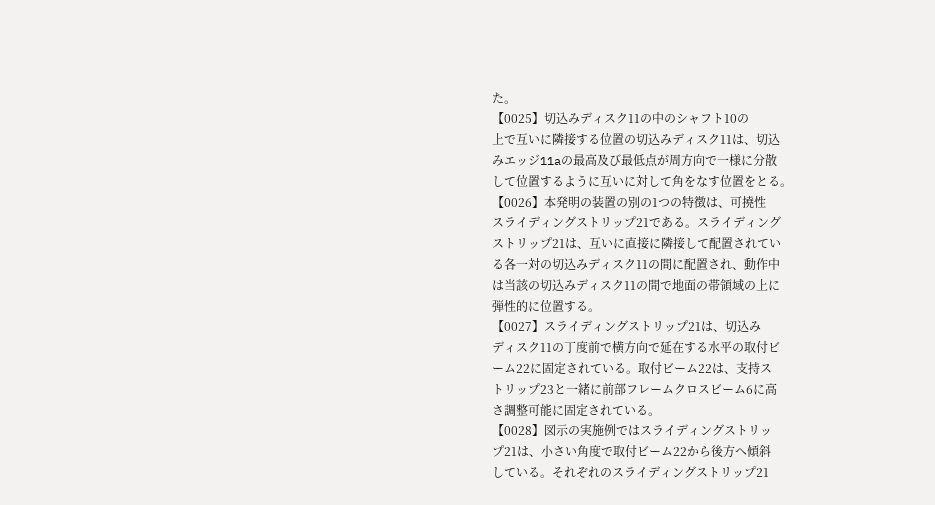た。
【0025】切込みディスク11の中のシャフト10の
上で互いに隣接する位置の切込みディスク11は、切込
みエッジ11aの最高及び最低点が周方向で一様に分散
して位置するように互いに対して角をなす位置をとる。
【0026】本発明の装置の別の1つの特徴は、可撓性
スライディングストリップ21である。スライディング
ストリップ21は、互いに直接に隣接して配置されてい
る各一対の切込みディスク11の間に配置され、動作中
は当該の切込みディスク11の間で地面の帯領域の上に
弾性的に位置する。
【0027】スライディングストリップ21は、切込み
ディスク11の丁度前で横方向で延在する水平の取付ビ
ーム22に固定されている。取付ビーム22は、支持ス
トリップ23と一緒に前部フレームクロスビーム6に高
さ調整可能に固定されている。
【0028】図示の実施例ではスライディングストリッ
プ21は、小さい角度で取付ビーム22から後方へ傾斜
している。それぞれのスライディングストリップ21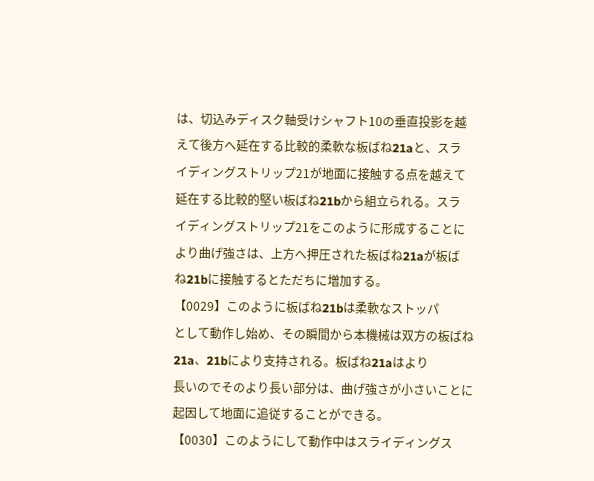は、切込みディスク軸受けシャフト10の垂直投影を越
えて後方へ延在する比較的柔軟な板ばね21aと、スラ
イディングストリップ21が地面に接触する点を越えて
延在する比較的堅い板ばね21bから組立られる。スラ
イディングストリップ21をこのように形成することに
より曲げ強さは、上方へ押圧された板ばね21aが板ば
ね21bに接触するとただちに増加する。
【0029】このように板ばね21bは柔軟なストッパ
として動作し始め、その瞬間から本機械は双方の板ばね
21a、21bにより支持される。板ばね21aはより
長いのでそのより長い部分は、曲げ強さが小さいことに
起因して地面に追従することができる。
【0030】このようにして動作中はスライディングス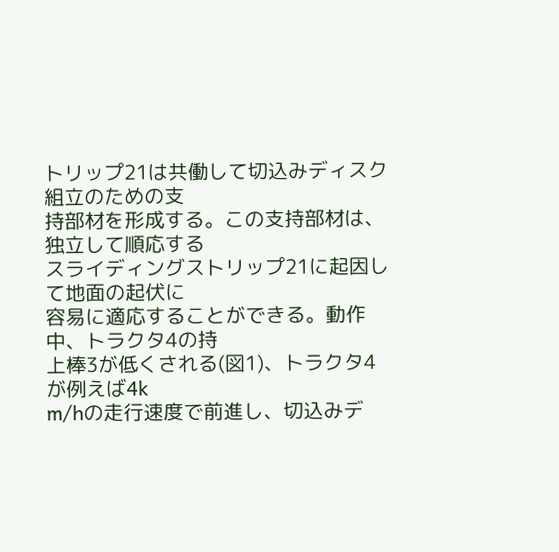トリップ21は共働して切込みディスク組立のための支
持部材を形成する。この支持部材は、独立して順応する
スライディングストリップ21に起因して地面の起伏に
容易に適応することができる。動作中、トラクタ4の持
上棒3が低くされる(図1)、トラクタ4が例えば4k
m/hの走行速度で前進し、切込みデ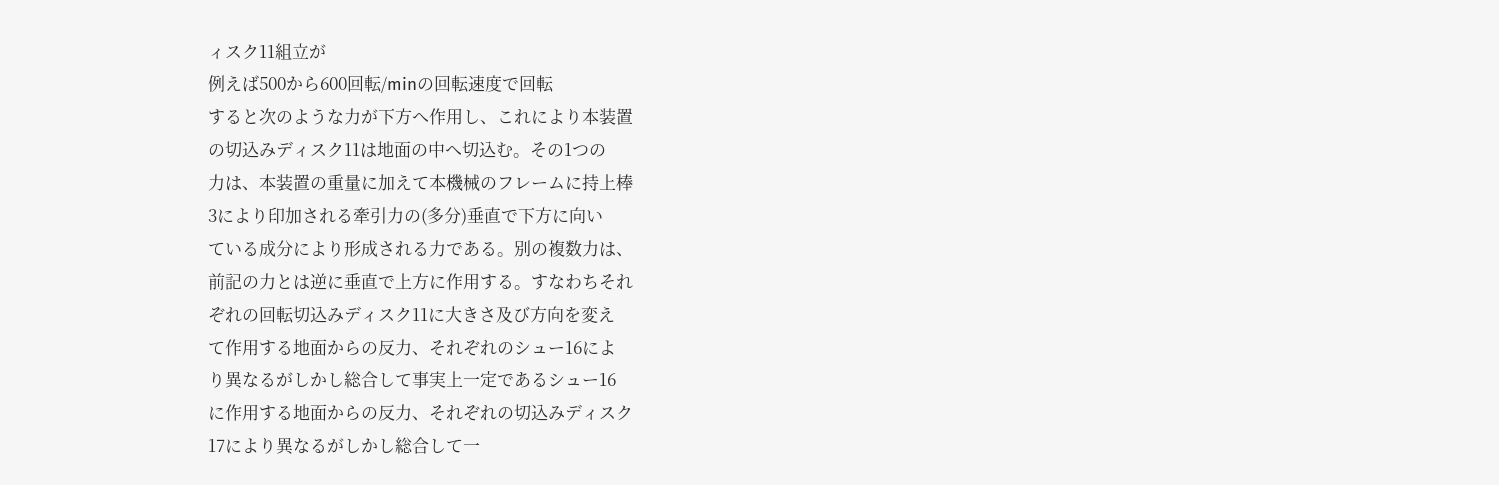ィスク11組立が
例えば500から600回転/minの回転速度で回転
すると次のような力が下方へ作用し、これにより本装置
の切込みディスク11は地面の中へ切込む。その1つの
力は、本装置の重量に加えて本機械のフレームに持上棒
3により印加される牽引力の(多分)垂直で下方に向い
ている成分により形成される力である。別の複数力は、
前記の力とは逆に垂直で上方に作用する。すなわちそれ
ぞれの回転切込みディスク11に大きさ及び方向を変え
て作用する地面からの反力、それぞれのシュー16によ
り異なるがしかし総合して事実上一定であるシュー16
に作用する地面からの反力、それぞれの切込みディスク
17により異なるがしかし総合して一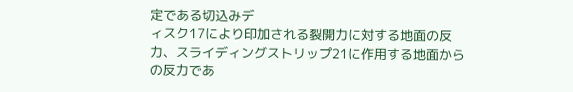定である切込みデ
ィスク17により印加される裂開力に対する地面の反
力、スライディングストリップ21に作用する地面から
の反力であ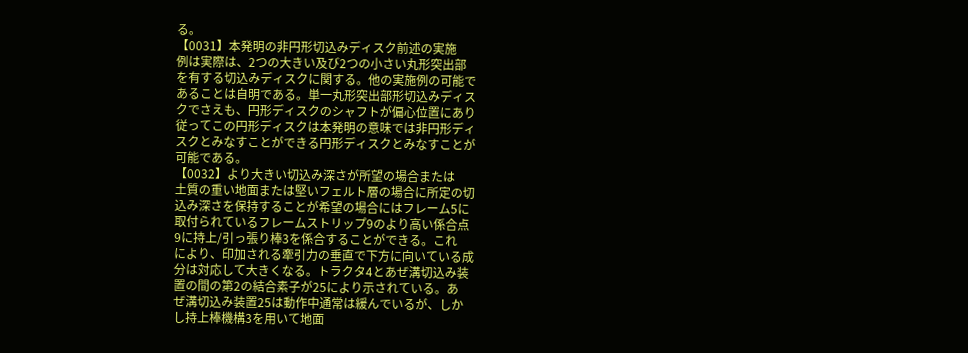る。
【0031】本発明の非円形切込みディスク前述の実施
例は実際は、2つの大きい及び2つの小さい丸形突出部
を有する切込みディスクに関する。他の実施例の可能で
あることは自明である。単一丸形突出部形切込みディス
クでさえも、円形ディスクのシャフトが偏心位置にあり
従ってこの円形ディスクは本発明の意味では非円形ディ
スクとみなすことができる円形ディスクとみなすことが
可能である。
【0032】より大きい切込み深さが所望の場合または
土質の重い地面または堅いフェルト層の場合に所定の切
込み深さを保持することが希望の場合にはフレーム5に
取付られているフレームストリップ9のより高い係合点
9に持上/引っ張り棒3を係合することができる。これ
により、印加される牽引力の垂直で下方に向いている成
分は対応して大きくなる。トラクタ4とあぜ溝切込み装
置の間の第2の結合素子が25により示されている。あ
ぜ溝切込み装置25は動作中通常は緩んでいるが、しか
し持上棒機構3を用いて地面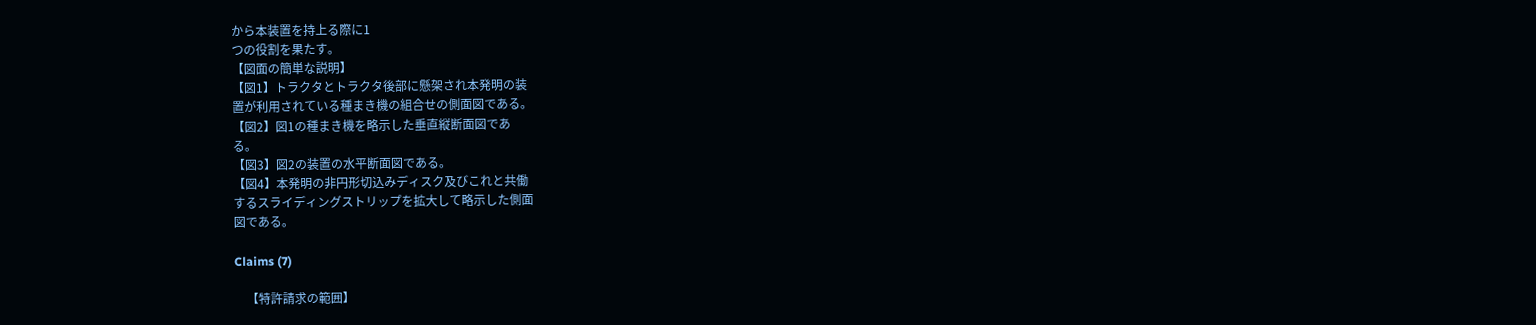から本装置を持上る際に1
つの役割を果たす。
【図面の簡単な説明】
【図1】トラクタとトラクタ後部に懸架され本発明の装
置が利用されている種まき機の組合せの側面図である。
【図2】図1の種まき機を略示した垂直縦断面図であ
る。
【図3】図2の装置の水平断面図である。
【図4】本発明の非円形切込みディスク及びこれと共働
するスライディングストリップを拡大して略示した側面
図である。

Claims (7)

    【特許請求の範囲】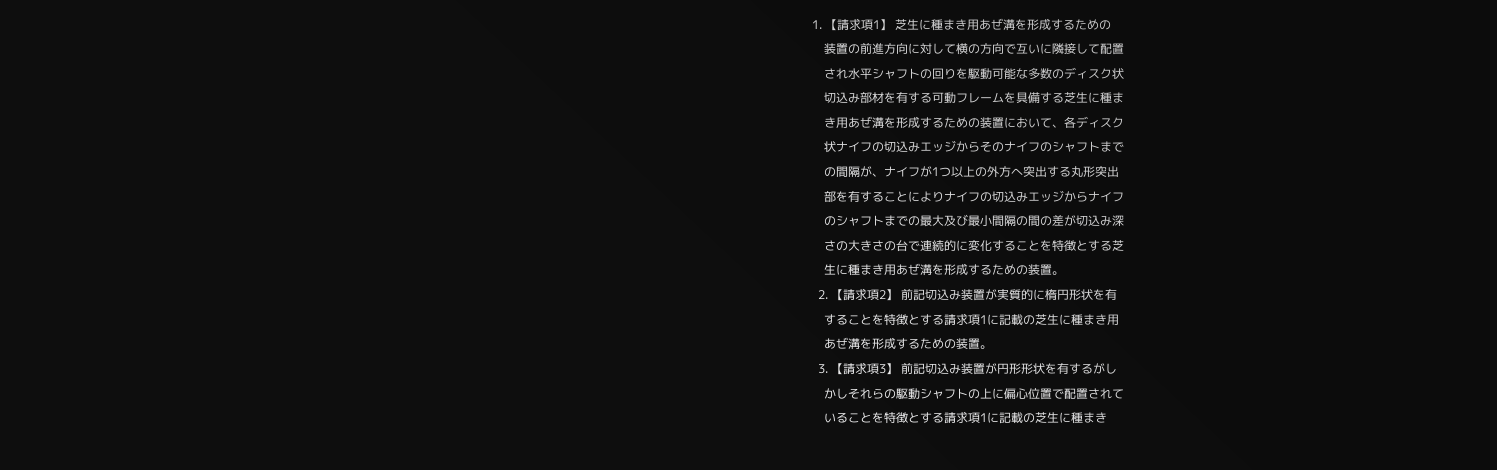1. 【請求項1】 芝生に種まき用あぜ溝を形成するための
    装置の前進方向に対して横の方向で互いに隣接して配置
    され水平シャフトの回りを駆動可能な多数のディスク状
    切込み部材を有する可動フレームを具備する芝生に種ま
    き用あぜ溝を形成するための装置において、各ディスク
    状ナイフの切込みエッジからそのナイフのシャフトまで
    の間隔が、ナイフが1つ以上の外方へ突出する丸形突出
    部を有することによりナイフの切込みエッジからナイフ
    のシャフトまでの最大及び最小間隔の間の差が切込み深
    さの大きさの台で連続的に変化することを特徴とする芝
    生に種まき用あぜ溝を形成するための装置。
  2. 【請求項2】 前記切込み装置が実質的に楕円形状を有
    することを特徴とする請求項1に記載の芝生に種まき用
    あぜ溝を形成するための装置。
  3. 【請求項3】 前記切込み装置が円形形状を有するがし
    かしそれらの駆動シャフトの上に偏心位置で配置されて
    いることを特徴とする請求項1に記載の芝生に種まき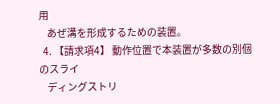用
    あぜ溝を形成するための装置。
  4. 【請求項4】 動作位置で本装置が多数の別個のスライ
    ディングストリ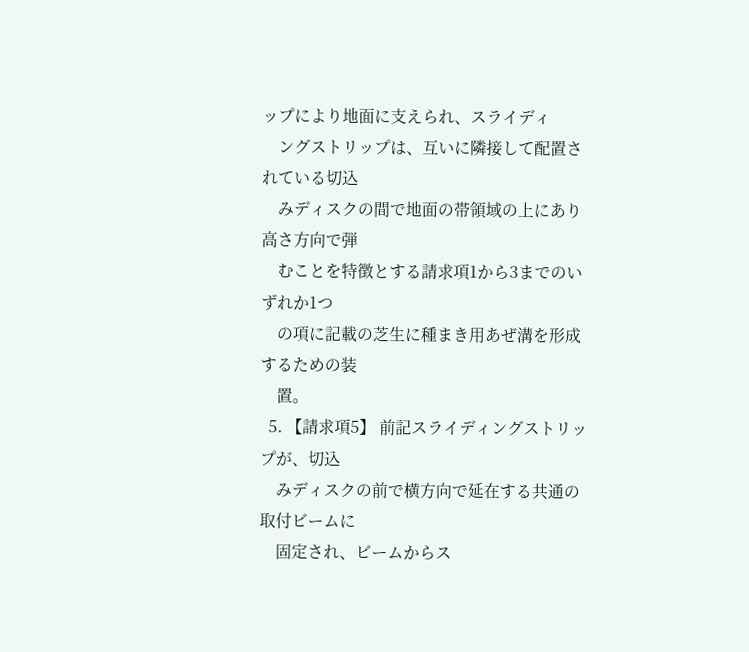ップにより地面に支えられ、スライディ
    ングストリップは、互いに隣接して配置されている切込
    みディスクの間で地面の帯領域の上にあり高さ方向で弾
    むことを特徴とする請求項1から3までのいずれか1つ
    の項に記載の芝生に種まき用あぜ溝を形成するための装
    置。
  5. 【請求項5】 前記スライディングストリップが、切込
    みディスクの前で横方向で延在する共通の取付ビームに
    固定され、ビームからス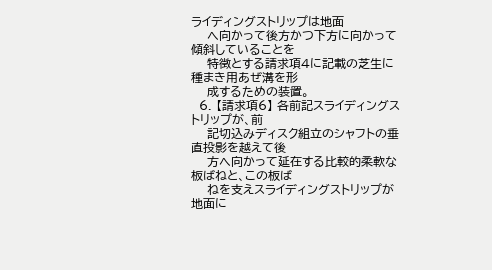ライディングストリップは地面
    へ向かって後方かつ下方に向かって傾斜していることを
    特徴とする請求項4に記載の芝生に種まき用あぜ溝を形
    成するための装置。
  6. 【請求項6】 各前記スライディングストリップが、前
    記切込みディスク組立のシャフトの垂直投影を越えて後
    方へ向かって延在する比較的柔軟な板ばねと、この板ば
    ねを支えスライディングストリップが地面に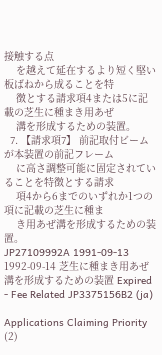接触する点
    を越えて延在するより短く堅い板ばねから成ることを特
    徴とする請求項4または5に記載の芝生に種まき用あぜ
    溝を形成するための装置。
  7. 【請求項7】 前記取付ビームが本装置の前記フレーム
    に高さ調整可能に固定されていることを特徴とする請求
    項4から6までのいずれか1つの項に記載の芝生に種ま
    き用あぜ溝を形成するための装置。
JP27109992A 1991-09-13 1992-09-14 芝生に種まき用あぜ溝を形成するための装置 Expired - Fee Related JP3375156B2 (ja)

Applications Claiming Priority (2)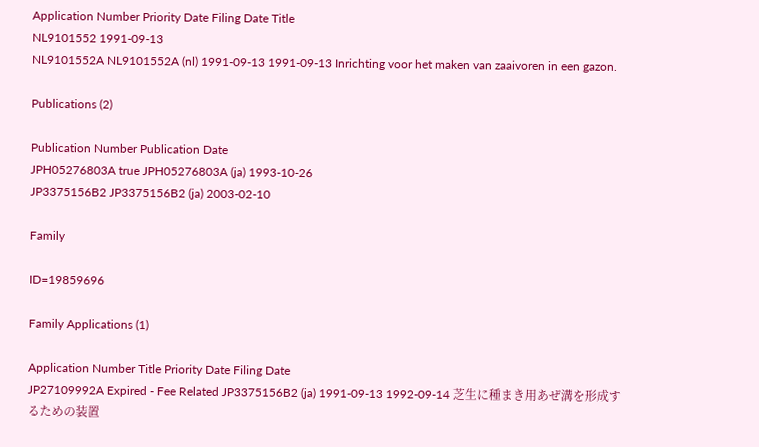Application Number Priority Date Filing Date Title
NL9101552 1991-09-13
NL9101552A NL9101552A (nl) 1991-09-13 1991-09-13 Inrichting voor het maken van zaaivoren in een gazon.

Publications (2)

Publication Number Publication Date
JPH05276803A true JPH05276803A (ja) 1993-10-26
JP3375156B2 JP3375156B2 (ja) 2003-02-10

Family

ID=19859696

Family Applications (1)

Application Number Title Priority Date Filing Date
JP27109992A Expired - Fee Related JP3375156B2 (ja) 1991-09-13 1992-09-14 芝生に種まき用あぜ溝を形成するための装置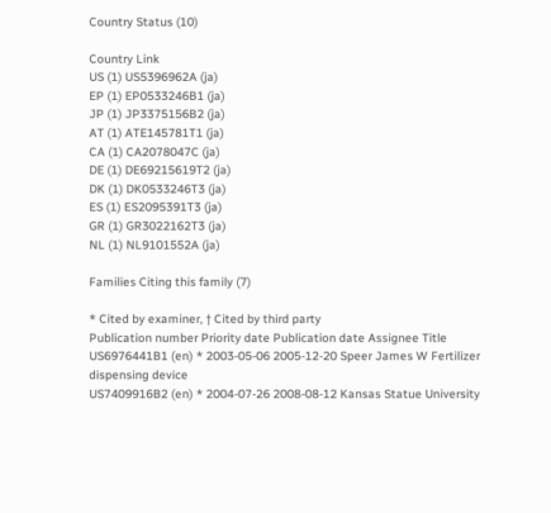Country Status (10)

Country Link
US (1) US5396962A (ja)
EP (1) EP0533246B1 (ja)
JP (1) JP3375156B2 (ja)
AT (1) ATE145781T1 (ja)
CA (1) CA2078047C (ja)
DE (1) DE69215619T2 (ja)
DK (1) DK0533246T3 (ja)
ES (1) ES2095391T3 (ja)
GR (1) GR3022162T3 (ja)
NL (1) NL9101552A (ja)

Families Citing this family (7)

* Cited by examiner, † Cited by third party
Publication number Priority date Publication date Assignee Title
US6976441B1 (en) * 2003-05-06 2005-12-20 Speer James W Fertilizer dispensing device
US7409916B2 (en) * 2004-07-26 2008-08-12 Kansas Statue University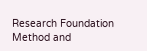Research Foundation Method and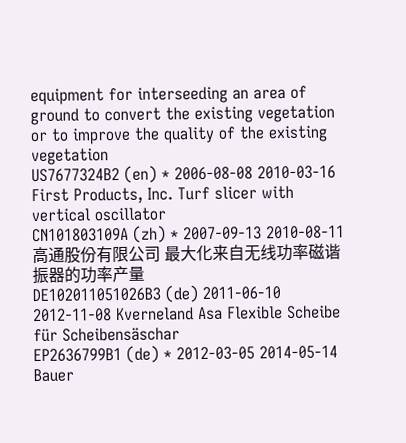equipment for interseeding an area of ground to convert the existing vegetation or to improve the quality of the existing vegetation
US7677324B2 (en) * 2006-08-08 2010-03-16 First Products, Inc. Turf slicer with vertical oscillator
CN101803109A (zh) * 2007-09-13 2010-08-11 高通股份有限公司 最大化来自无线功率磁谐振器的功率产量
DE102011051026B3 (de) 2011-06-10 2012-11-08 Kverneland Asa Flexible Scheibe für Scheibensäschar
EP2636799B1 (de) * 2012-03-05 2014-05-14 Bauer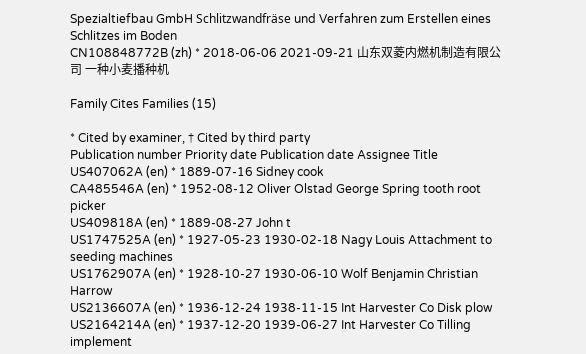Spezialtiefbau GmbH Schlitzwandfräse und Verfahren zum Erstellen eines Schlitzes im Boden
CN108848772B (zh) * 2018-06-06 2021-09-21 山东双菱内燃机制造有限公司 一种小麦播种机

Family Cites Families (15)

* Cited by examiner, † Cited by third party
Publication number Priority date Publication date Assignee Title
US407062A (en) * 1889-07-16 Sidney cook
CA485546A (en) * 1952-08-12 Oliver Olstad George Spring tooth root picker
US409818A (en) * 1889-08-27 John t
US1747525A (en) * 1927-05-23 1930-02-18 Nagy Louis Attachment to seeding machines
US1762907A (en) * 1928-10-27 1930-06-10 Wolf Benjamin Christian Harrow
US2136607A (en) * 1936-12-24 1938-11-15 Int Harvester Co Disk plow
US2164214A (en) * 1937-12-20 1939-06-27 Int Harvester Co Tilling implement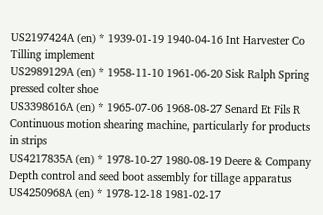US2197424A (en) * 1939-01-19 1940-04-16 Int Harvester Co Tilling implement
US2989129A (en) * 1958-11-10 1961-06-20 Sisk Ralph Spring pressed colter shoe
US3398616A (en) * 1965-07-06 1968-08-27 Senard Et Fils R Continuous motion shearing machine, particularly for products in strips
US4217835A (en) * 1978-10-27 1980-08-19 Deere & Company Depth control and seed boot assembly for tillage apparatus
US4250968A (en) * 1978-12-18 1981-02-17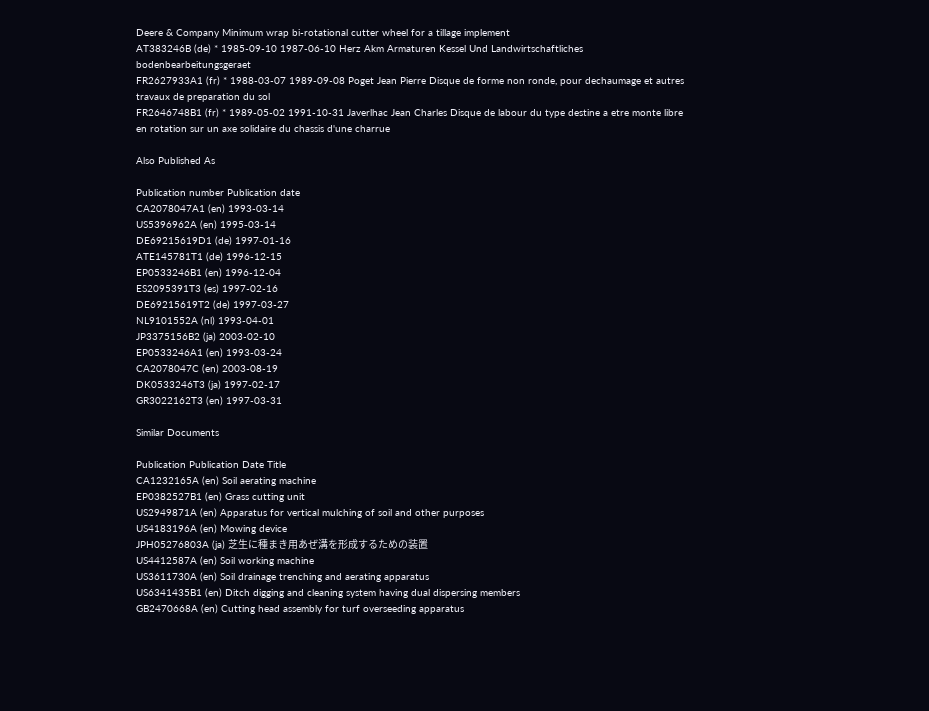Deere & Company Minimum wrap bi-rotational cutter wheel for a tillage implement
AT383246B (de) * 1985-09-10 1987-06-10 Herz Akm Armaturen Kessel Und Landwirtschaftliches bodenbearbeitungsgeraet
FR2627933A1 (fr) * 1988-03-07 1989-09-08 Poget Jean Pierre Disque de forme non ronde, pour dechaumage et autres travaux de preparation du sol
FR2646748B1 (fr) * 1989-05-02 1991-10-31 Javerlhac Jean Charles Disque de labour du type destine a etre monte libre en rotation sur un axe solidaire du chassis d'une charrue

Also Published As

Publication number Publication date
CA2078047A1 (en) 1993-03-14
US5396962A (en) 1995-03-14
DE69215619D1 (de) 1997-01-16
ATE145781T1 (de) 1996-12-15
EP0533246B1 (en) 1996-12-04
ES2095391T3 (es) 1997-02-16
DE69215619T2 (de) 1997-03-27
NL9101552A (nl) 1993-04-01
JP3375156B2 (ja) 2003-02-10
EP0533246A1 (en) 1993-03-24
CA2078047C (en) 2003-08-19
DK0533246T3 (ja) 1997-02-17
GR3022162T3 (en) 1997-03-31

Similar Documents

Publication Publication Date Title
CA1232165A (en) Soil aerating machine
EP0382527B1 (en) Grass cutting unit
US2949871A (en) Apparatus for vertical mulching of soil and other purposes
US4183196A (en) Mowing device
JPH05276803A (ja) 芝生に種まき用あぜ溝を形成するための装置
US4412587A (en) Soil working machine
US3611730A (en) Soil drainage trenching and aerating apparatus
US6341435B1 (en) Ditch digging and cleaning system having dual dispersing members
GB2470668A (en) Cutting head assembly for turf overseeding apparatus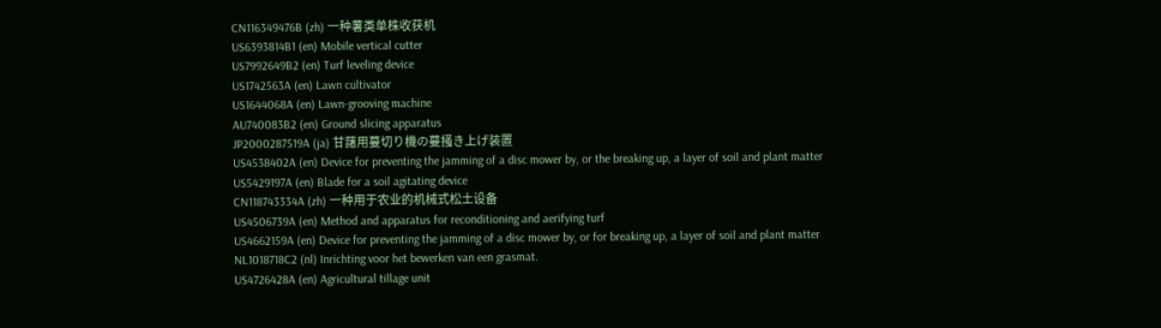CN116349476B (zh) 一种薯类单株收获机
US6393814B1 (en) Mobile vertical cutter
US7992649B2 (en) Turf leveling device
US1742563A (en) Lawn cultivator
US1644068A (en) Lawn-grooving machine
AU740083B2 (en) Ground slicing apparatus
JP2000287519A (ja) 甘藷用蔓切り機の蔓掻き上げ装置
US4538402A (en) Device for preventing the jamming of a disc mower by, or the breaking up, a layer of soil and plant matter
US5429197A (en) Blade for a soil agitating device
CN118743334A (zh) 一种用于农业的机械式松土设备
US4506739A (en) Method and apparatus for reconditioning and aerifying turf
US4662159A (en) Device for preventing the jamming of a disc mower by, or for breaking up, a layer of soil and plant matter
NL1018718C2 (nl) Inrichting voor het bewerken van een grasmat.
US4726428A (en) Agricultural tillage unit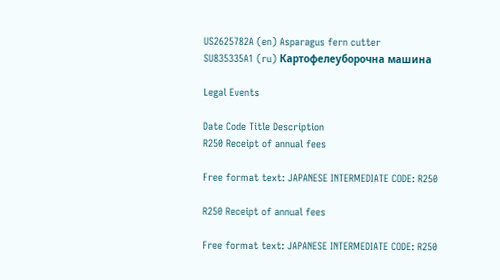US2625782A (en) Asparagus fern cutter
SU835335A1 (ru) Картофелеуборочна машина

Legal Events

Date Code Title Description
R250 Receipt of annual fees

Free format text: JAPANESE INTERMEDIATE CODE: R250

R250 Receipt of annual fees

Free format text: JAPANESE INTERMEDIATE CODE: R250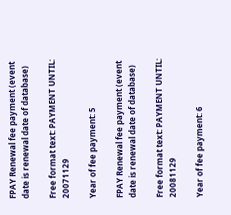FPAY Renewal fee payment (event date is renewal date of database)

Free format text: PAYMENT UNTIL: 20071129

Year of fee payment: 5

FPAY Renewal fee payment (event date is renewal date of database)

Free format text: PAYMENT UNTIL: 20081129

Year of fee payment: 6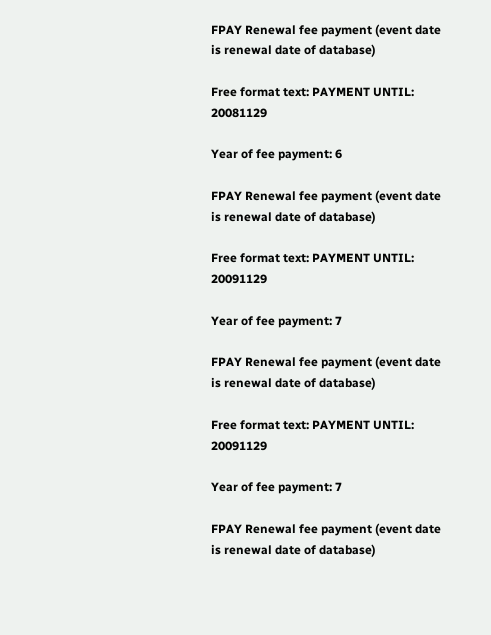FPAY Renewal fee payment (event date is renewal date of database)

Free format text: PAYMENT UNTIL: 20081129

Year of fee payment: 6

FPAY Renewal fee payment (event date is renewal date of database)

Free format text: PAYMENT UNTIL: 20091129

Year of fee payment: 7

FPAY Renewal fee payment (event date is renewal date of database)

Free format text: PAYMENT UNTIL: 20091129

Year of fee payment: 7

FPAY Renewal fee payment (event date is renewal date of database)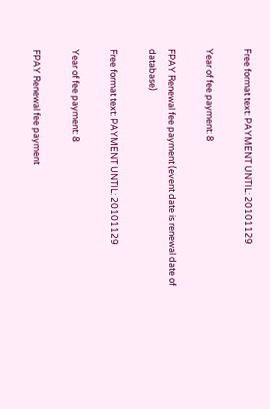Free format text: PAYMENT UNTIL: 20101129

Year of fee payment: 8

FPAY Renewal fee payment (event date is renewal date of database)

Free format text: PAYMENT UNTIL: 20101129

Year of fee payment: 8

FPAY Renewal fee payment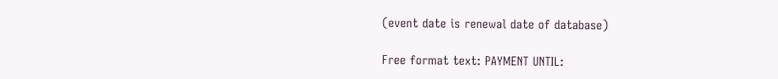(event date is renewal date of database)

Free format text: PAYMENT UNTIL: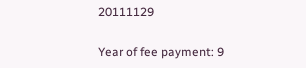20111129

Year of fee payment: 9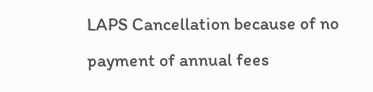LAPS Cancellation because of no payment of annual fees